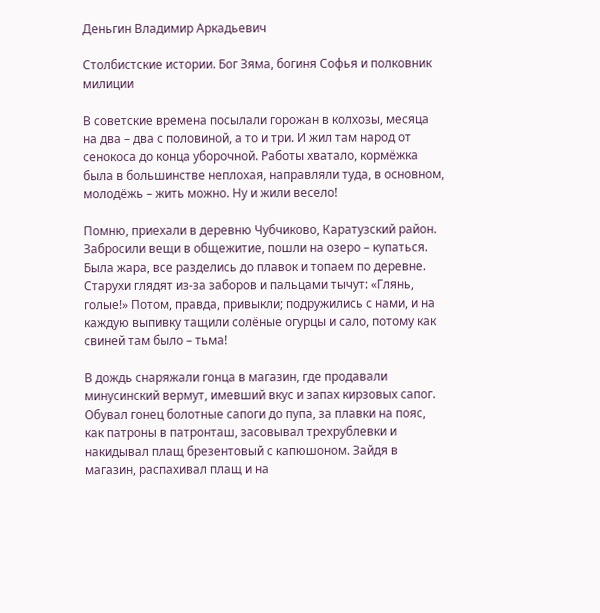Деньгин Владимир Аркадьевич

Столбистские истории. Бог Зяма, богиня Софья и полковник милиции

В советские времена посылали горожан в колхозы, месяца на два – два с половиной, а то и три. И жил там народ от сенокоса до конца уборочной. Работы хватало, кормёжка была в большинстве неплохая, направляли туда, в основном, молодёжь – жить можно. Ну и жили весело!

Помню, приехали в деревню Чубчиково, Каратузский район. Забросили вещи в общежитие, пошли на озеро – купаться. Была жара, все разделись до плавок и топаем по деревне. Старухи глядят из-за заборов и пальцами тычут: «Глянь, голые!» Потом, правда, привыкли; подружились с нами, и на каждую выпивку тащили солёные огурцы и сало, потому как свиней там было – тьма!

В дождь снаряжали гонца в магазин, где продавали минусинский вермут, имевший вкус и запах кирзовых сапог. Обувал гонец болотные сапоги до пупа, за плавки на пояс, как патроны в патронташ, засовывал трехрублевки и накидывал плащ брезентовый с капюшоном. Зайдя в магазин, распахивал плащ и на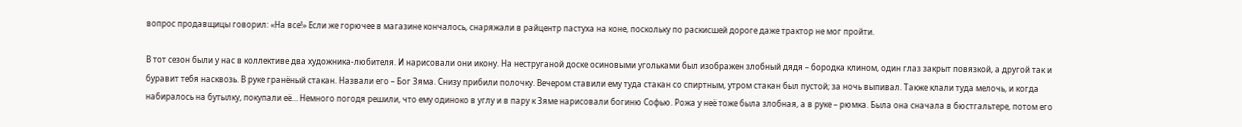вопрос продавщицы говорил: «На все!» Если же горючее в магазине кончалось, снаряжали в райцентр пастуха на коне, поскольку по раскисшей дороге даже трактор не мог пройти.

В тот сезон были у нас в коллективе два художника-любителя. И нарисовали они икону. На неструганой доске осиновыми угольками был изображен злобный дядя – бородка клином, один глаз закрыт повязкой, а другой так и буравит тебя насквозь. В руке гранёный стакан. Назвали его – Бог Зяма. Снизу прибили полочку. Вечером ставили ему туда стакан со спиртным, утром стакан был пустой; за ночь выпивал. Также клали туда мелочь, и когда набиралось на бутылку, покупали её… Немного погодя решили, что ему одиноко в углу и в пару к Зяме нарисовали богиню Софью. Рожа у неё тоже была злобная, а в руке – рюмка. Была она сначала в бюстгальтере, потом его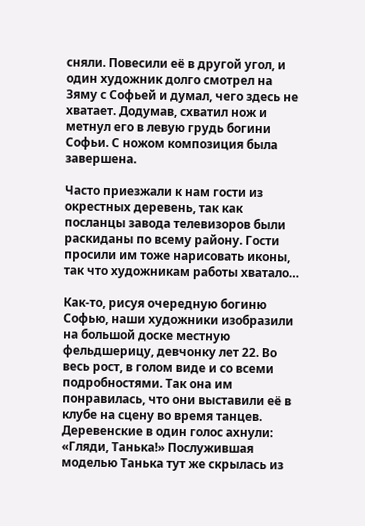сняли. Повесили её в другой угол, и один художник долго смотрел на Зяму с Софьей и думал, чего здесь не хватает. Додумав, схватил нож и метнул его в левую грудь богини Софьи. С ножом композиция была завершена.

Часто приезжали к нам гости из окрестных деревень, так как посланцы завода телевизоров были раскиданы по всему району. Гости просили им тоже нарисовать иконы, так что художникам работы хватало…

Как-то, рисуя очередную богиню Софью, наши художники изобразили на большой доске местную фельдшерицу, девчонку лет 22. Во весь рост, в голом виде и со всеми подробностями. Так она им понравилась, что они выставили её в клубе на сцену во время танцев. Деревенские в один голос ахнули: «Гляди, Танька!» Послужившая моделью Танька тут же скрылась из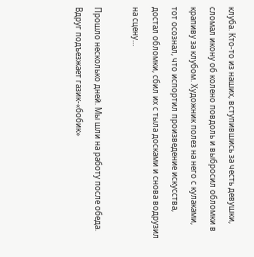клуба. Кто-то из наших, вступившись за честь девушки, сломал икону об колено повдоль и выбросил обломки в крапиву за клубом. Художник полез на него с кулаками, тот осознал, что испортил произведение искусства, достал обломки, сбил их с тыла досками и снова водрузил на сцену…

Прошло несколько дней. Мы шли на работу после обеда. Вдруг подъезжает газик-«бобик»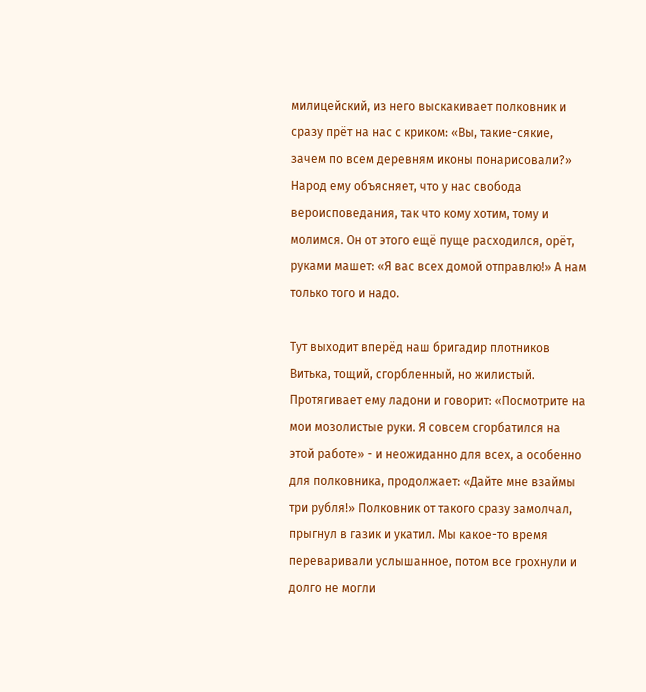милицейский, из него выскакивает полковник и сразу прёт на нас с криком: «Вы, такие-сякие, зачем по всем деревням иконы понарисовали?» Народ ему объясняет, что у нас свобода вероисповедания, так что кому хотим, тому и молимся. Он от этого ещё пуще расходился, орёт, руками машет: «Я вас всех домой отправлю!» А нам только того и надо.

Тут выходит вперёд наш бригадир плотников Витька, тощий, сгорбленный, но жилистый. Протягивает ему ладони и говорит: «Посмотрите на мои мозолистые руки. Я совсем сгорбатился на этой работе» - и неожиданно для всех, а особенно для полковника, продолжает: «Дайте мне взаймы три рубля!» Полковник от такого сразу замолчал, прыгнул в газик и укатил. Мы какое-то время переваривали услышанное, потом все грохнули и долго не могли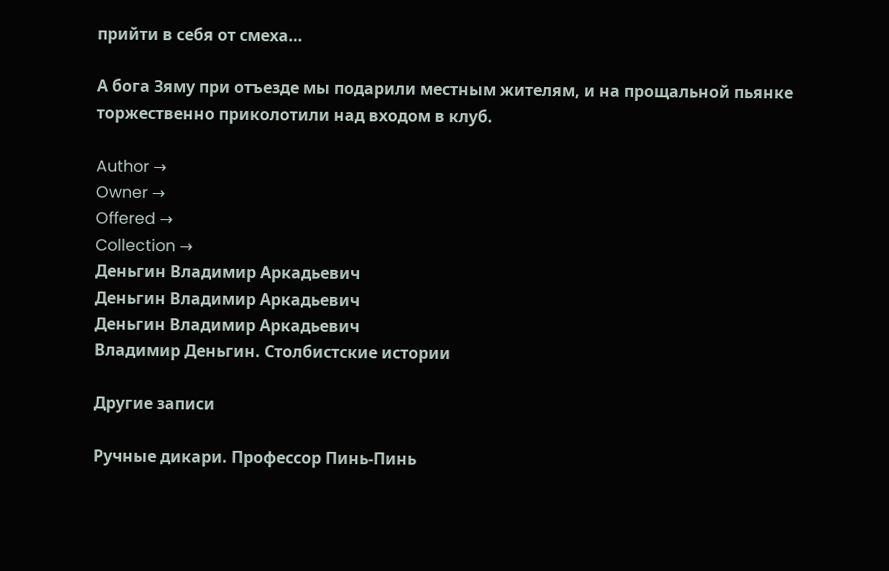прийти в себя от смеха…

А бога Зяму при отъезде мы подарили местным жителям, и на прощальной пьянке торжественно приколотили над входом в клуб.

Author →
Owner →
Offered →
Collection →
Деньгин Владимир Аркадьевич
Деньгин Владимир Аркадьевич
Деньгин Владимир Аркадьевич
Владимир Деньгин. Столбистские истории

Другие записи

Ручные дикари. Профессор Пинь-Пинь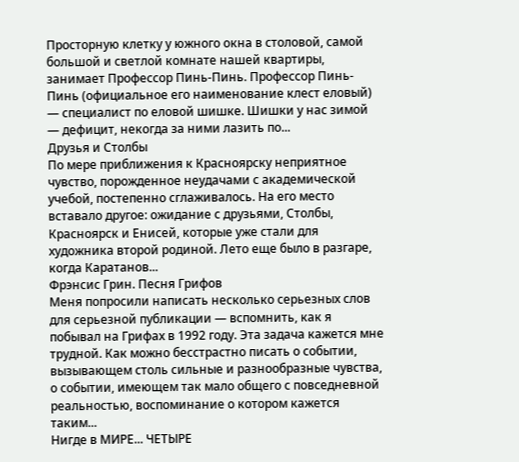Просторную клетку у южного окна в столовой, самой большой и светлой комнате нашей квартиры, занимает Профессор Пинь-Пинь. Профессор Пинь-Пинь (официальное его наименование клест еловый) — специалист по еловой шишке. Шишки у нас зимой — дефицит, некогда за ними лазить по...
Друзья и Столбы
По мере приближения к Красноярску неприятное чувство, порожденное неудачами с академической учебой, постепенно сглаживалось. На его место вставало другое: ожидание с друзьями, Столбы, Красноярск и Енисей, которые уже стали для художника второй родиной. Лето еще было в разгаре, когда Каратанов...
Фрэнсис Грин. Песня Грифов
Меня попросили написать несколько серьезных слов для серьезной публикации — вспомнить, как я побывал на Грифах в 1992 году. Эта задача кажется мне трудной. Как можно бесстрастно писать о событии, вызывающем столь сильные и разнообразные чувства, о событии, имеющем так мало общего с повседневной реальностью, воспоминание о котором кажется таким...
Нигде в МИРЕ... ЧЕТЫРЕ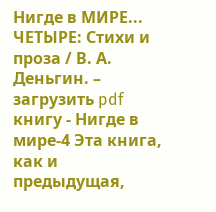Нигде в МИРЕ... ЧЕТЫРЕ: Стихи и проза / В. А. Деньгин. – загрузить pdf книгу - Нигде в мире-4 Эта книга, как и предыдущая,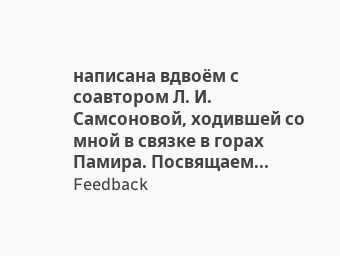написана вдвоём с соавтором Л. И. Самсоновой, ходившей со мной в связке в горах Памира. Посвящаем...
Feedback